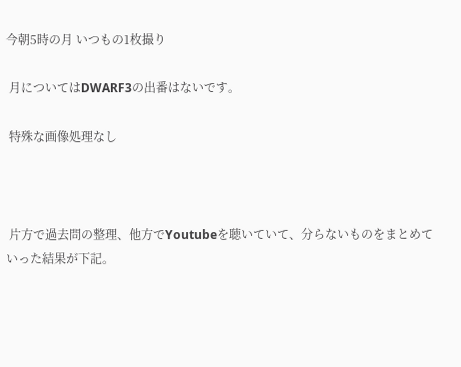今朝5時の月 いつもの1枚撮り

 月についてはDWARF3の出番はないです。

 特殊な画像処理なし



 片方で過去問の整理、他方でYoutubeを聴いていて、分らないものをまとめていった結果が下記。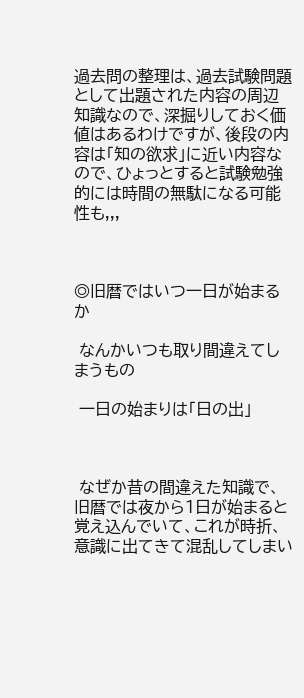過去問の整理は、過去試験問題として出題された内容の周辺知識なので、深掘りしておく価値はあるわけですが、後段の内容は「知の欲求」に近い内容なので、ひょっとすると試験勉強的には時間の無駄になる可能性も,,,



◎旧暦ではいつ一日が始まるか

 なんかいつも取り間違えてしまうもの

 一日の始まりは「日の出」



 なぜか昔の間違えた知識で、旧暦では夜から1日が始まると覚え込んでいて、これが時折、意識に出てきて混乱してしまい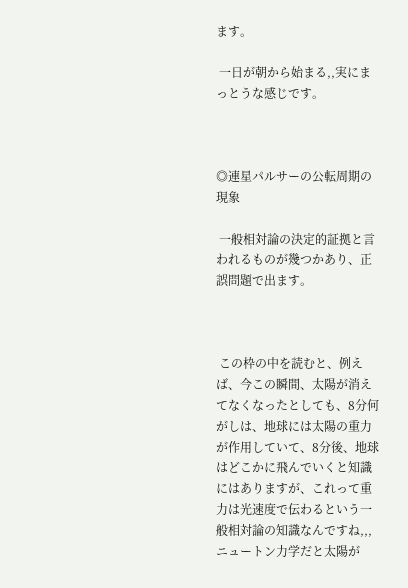ます。

 一日が朝から始まる,,実にまっとうな感じです。



◎連星パルサーの公転周期の現象

 一般相対論の決定的証拠と言われるものが幾つかあり、正誤問題で出ます。



 この枠の中を読むと、例えば、今この瞬間、太陽が消えてなくなったとしても、8分何がしは、地球には太陽の重力が作用していて、8分後、地球はどこかに飛んでいくと知識にはありますが、これって重力は光速度で伝わるという一般相対論の知識なんですね,,,ニュートン力学だと太陽が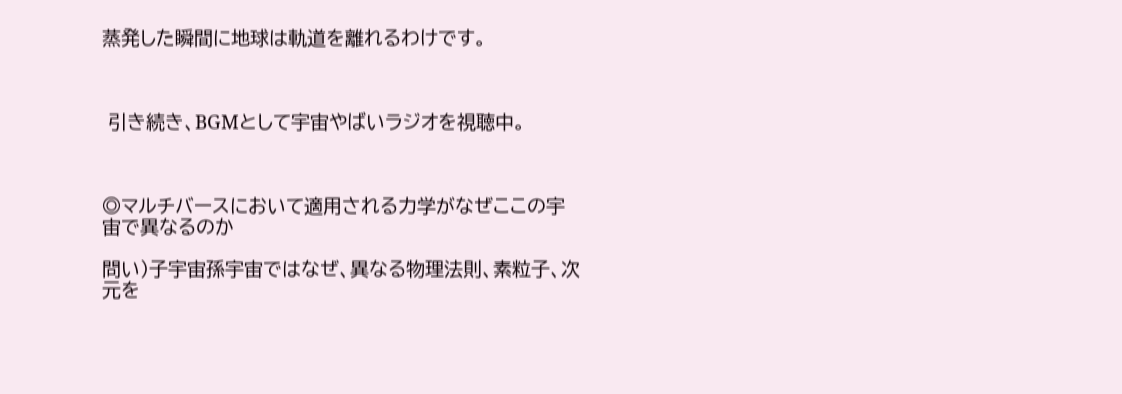蒸発した瞬間に地球は軌道を離れるわけです。



 引き続き、BGMとして宇宙やばいラジオを視聴中。



◎マルチバースにおいて適用される力学がなぜここの宇宙で異なるのか

問い)子宇宙孫宇宙ではなぜ、異なる物理法則、素粒子、次元を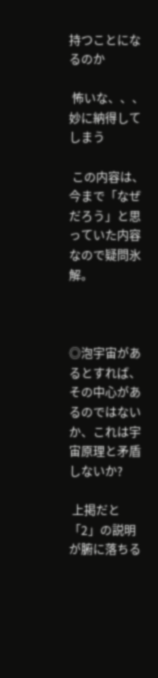持つことになるのか

 怖いな、、、妙に納得してしまう

 この内容は、今まで「なぜだろう」と思っていた内容なので疑問氷解。



◎泡宇宙があるとすれば、その中心があるのではないか、これは宇宙原理と矛盾しないか?

 上掲だと「2」の説明が腑に落ちる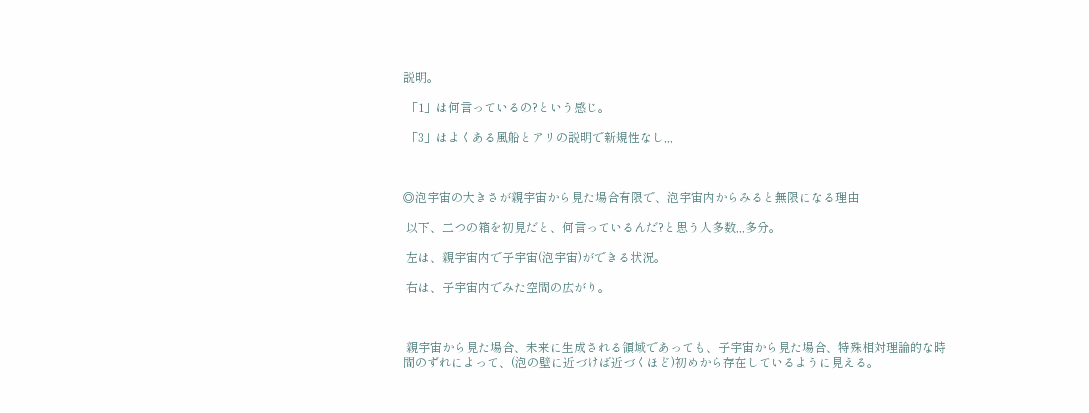説明。

 「1」は何言っているの?という感じ。

 「3」はよくある風船とアリの説明で新規性なし,,,



◎泡宇宙の大きさが親宇宙から見た場合有限で、泡宇宙内からみると無限になる理由

 以下、二つの箱を初見だと、何言っているんだ?と思う人多数,,,多分。

 左は、親宇宙内で子宇宙(泡宇宙)ができる状況。

 右は、子宇宙内でみた空間の広がり。



 親宇宙から見た場合、未来に生成される領域であっても、子宇宙から見た場合、特殊相対理論的な時間のずれによって、(泡の壁に近づけば近づくほど)初めから存在しているように見える。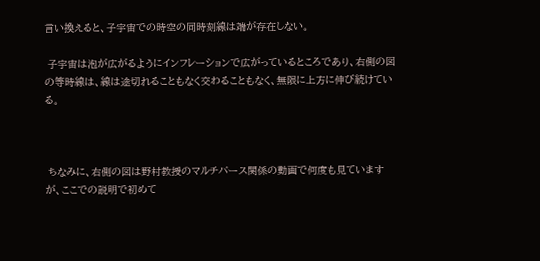言い換えると、子宇宙での時空の同時刻線は端が存在しない。

 子宇宙は泡が広がるようにインフレーションで広がっているところであり、右側の図の等時線は、線は途切れることもなく交わることもなく、無限に上方に伸び続けている。



 ちなみに、右側の図は野村教授のマルチバース関係の動画で何度も見ていますが、ここでの説明で初めて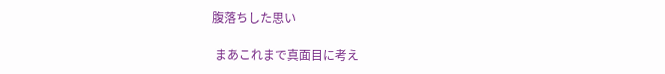腹落ちした思い

 まあこれまで真面目に考え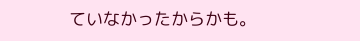ていなかったからかも。